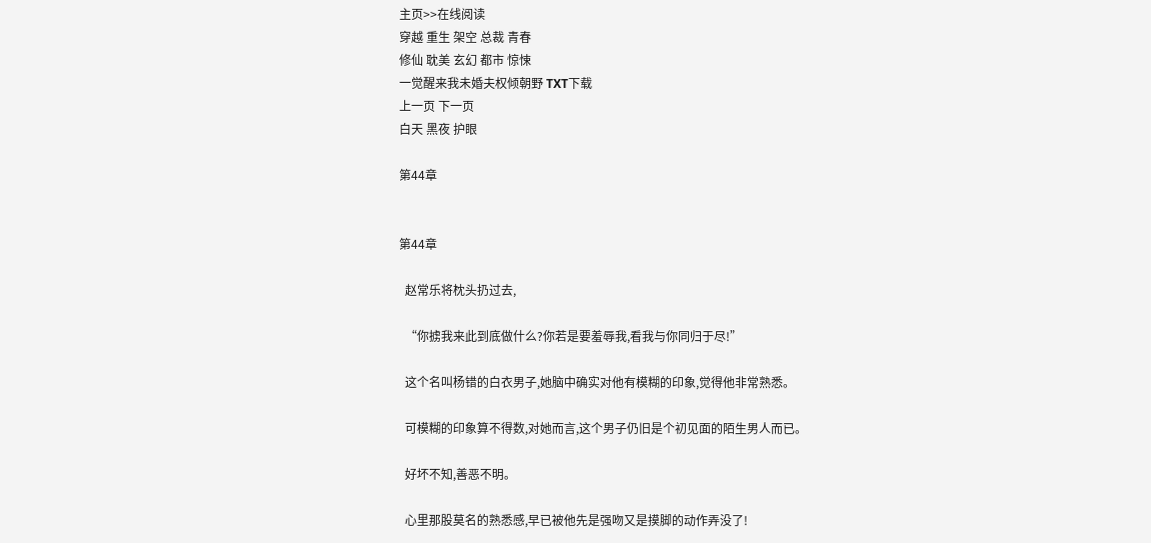主页>>在线阅读
穿越 重生 架空 总裁 青春
修仙 耽美 玄幻 都市 惊悚
一觉醒来我未婚夫权倾朝野 TXT下载
上一页 下一页
白天 黑夜 护眼

第44章


第44章

  赵常乐将枕头扔过去,

  “你掳我来此到底做什么?你若是要羞辱我,看我与你同归于尽!”

  这个名叫杨错的白衣男子,她脑中确实对他有模糊的印象,觉得他非常熟悉。

  可模糊的印象算不得数,对她而言,这个男子仍旧是个初见面的陌生男人而已。

  好坏不知,善恶不明。

  心里那股莫名的熟悉感,早已被他先是强吻又是摸脚的动作弄没了!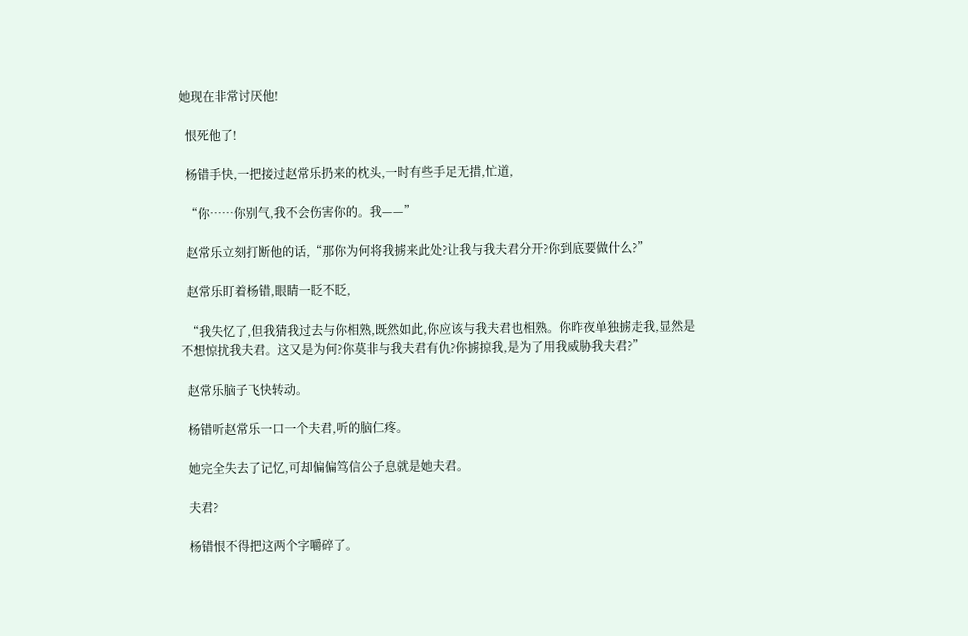她现在非常讨厌他!

  恨死他了!

  杨错手快,一把接过赵常乐扔来的枕头,一时有些手足无措,忙道,

  “你……你别气,我不会伤害你的。我——”

  赵常乐立刻打断他的话,“那你为何将我掳来此处?让我与我夫君分开?你到底要做什么?”

  赵常乐盯着杨错,眼睛一眨不眨,

  “我失忆了,但我猜我过去与你相熟,既然如此,你应该与我夫君也相熟。你昨夜单独掳走我,显然是不想惊扰我夫君。这又是为何?你莫非与我夫君有仇?你掳掠我,是为了用我威胁我夫君?”

  赵常乐脑子飞快转动。

  杨错听赵常乐一口一个夫君,听的脑仁疼。

  她完全失去了记忆,可却偏偏笃信公子息就是她夫君。

  夫君?

  杨错恨不得把这两个字嚼碎了。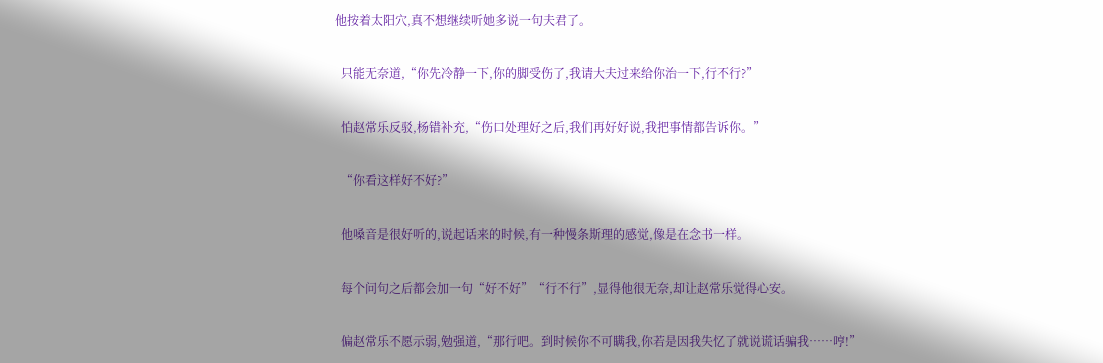他按着太阳穴,真不想继续听她多说一句夫君了。

  只能无奈道,“你先冷静一下,你的脚受伤了,我请大夫过来给你治一下,行不行?”

  怕赵常乐反驳,杨错补充,“伤口处理好之后,我们再好好说,我把事情都告诉你。”

  “你看这样好不好?”

  他嗓音是很好听的,说起话来的时候,有一种慢条斯理的感觉,像是在念书一样。

  每个问句之后都会加一句“好不好”“行不行”,显得他很无奈,却让赵常乐觉得心安。

  偏赵常乐不愿示弱,勉强道,“那行吧。到时候你不可瞒我,你若是因我失忆了就说谎话骗我……哼!”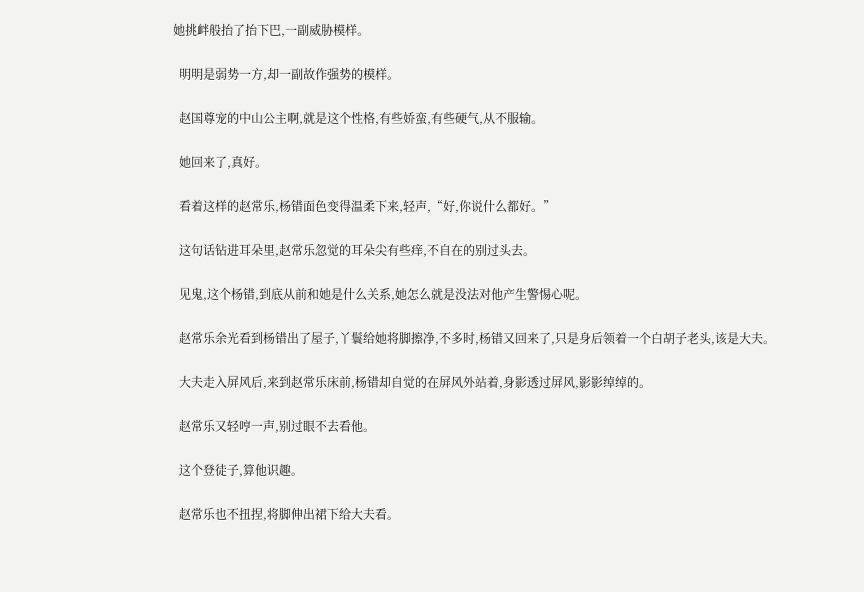她挑衅般抬了抬下巴,一副威胁模样。

  明明是弱势一方,却一副故作强势的模样。

  赵国尊宠的中山公主啊,就是这个性格,有些娇蛮,有些硬气,从不服输。

  她回来了,真好。

  看着这样的赵常乐,杨错面色变得温柔下来,轻声,“好,你说什么都好。”

  这句话钻进耳朵里,赵常乐忽觉的耳朵尖有些痒,不自在的别过头去。

  见鬼,这个杨错,到底从前和她是什么关系,她怎么就是没法对他产生警惕心呢。

  赵常乐余光看到杨错出了屋子,丫鬟给她将脚擦净,不多时,杨错又回来了,只是身后领着一个白胡子老头,该是大夫。

  大夫走入屏风后,来到赵常乐床前,杨错却自觉的在屏风外站着,身影透过屏风,影影绰绰的。

  赵常乐又轻哼一声,别过眼不去看他。

  这个登徒子,算他识趣。

  赵常乐也不扭捏,将脚伸出裙下给大夫看。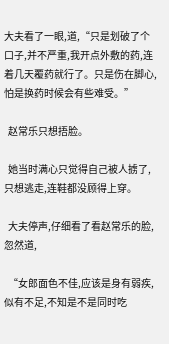大夫看了一眼,道,“只是划破了个口子,并不严重,我开点外敷的药,连着几天覆药就行了。只是伤在脚心,怕是换药时候会有些难受。”

  赵常乐只想捂脸。

  她当时满心只觉得自己被人掳了,只想逃走,连鞋都没顾得上穿。

  大夫停声,仔细看了看赵常乐的脸,忽然道,

  “女郎面色不佳,应该是身有弱疾,似有不足,不知是不是同时吃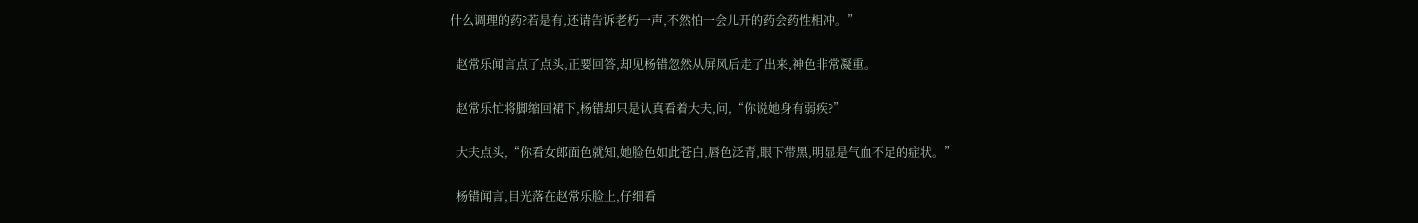什么调理的药?若是有,还请告诉老朽一声,不然怕一会儿开的药会药性相冲。”

  赵常乐闻言点了点头,正要回答,却见杨错忽然从屏风后走了出来,神色非常凝重。

  赵常乐忙将脚缩回裙下,杨错却只是认真看着大夫,问,“你说她身有弱疾?”

  大夫点头,“你看女郎面色就知,她脸色如此苍白,唇色泛青,眼下带黑,明显是气血不足的症状。”

  杨错闻言,目光落在赵常乐脸上,仔细看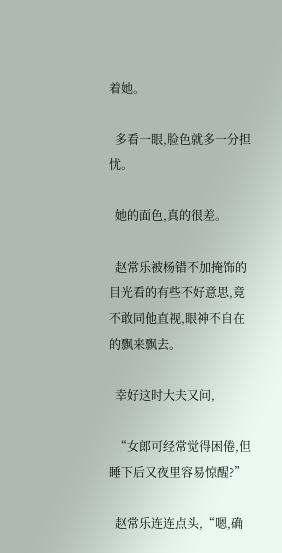着她。

  多看一眼,脸色就多一分担忧。

  她的面色,真的很差。

  赵常乐被杨错不加掩饰的目光看的有些不好意思,竟不敢同他直视,眼神不自在的飘来飘去。

  幸好这时大夫又问,

  “女郎可经常觉得困倦,但睡下后又夜里容易惊醒?”

  赵常乐连连点头,“嗯,确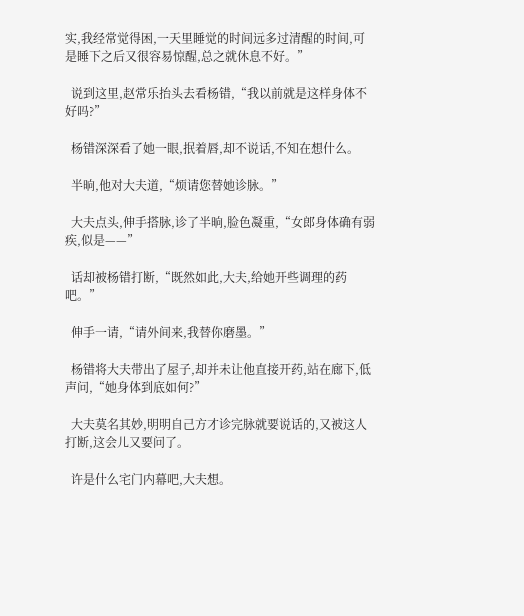实,我经常觉得困,一天里睡觉的时间远多过清醒的时间,可是睡下之后又很容易惊醒,总之就休息不好。”

  说到这里,赵常乐抬头去看杨错,“我以前就是这样身体不好吗?”

  杨错深深看了她一眼,抿着唇,却不说话,不知在想什么。

  半晌,他对大夫道,“烦请您替她诊脉。”

  大夫点头,伸手搭脉,诊了半晌,脸色凝重,“女郎身体确有弱疾,似是——”

  话却被杨错打断,“既然如此,大夫,给她开些调理的药吧。”

  伸手一请,“请外间来,我替你磨墨。”

  杨错将大夫带出了屋子,却并未让他直接开药,站在廊下,低声问,“她身体到底如何?”

  大夫莫名其妙,明明自己方才诊完脉就要说话的,又被这人打断,这会儿又要问了。

  许是什么宅门内幕吧,大夫想。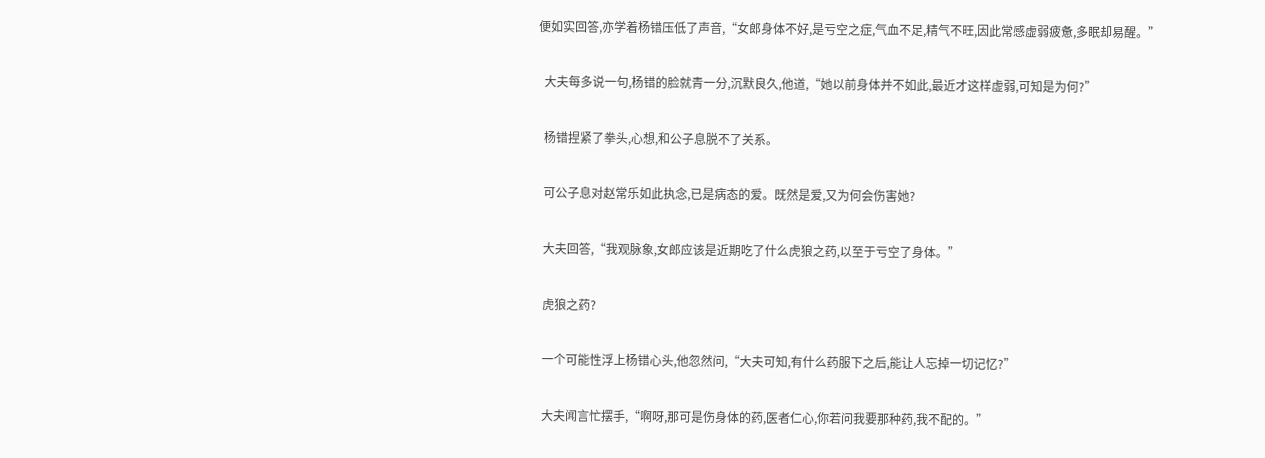便如实回答,亦学着杨错压低了声音,“女郎身体不好,是亏空之症,气血不足,精气不旺,因此常感虚弱疲惫,多眠却易醒。”

  大夫每多说一句,杨错的脸就青一分,沉默良久,他道,“她以前身体并不如此,最近才这样虚弱,可知是为何?”

  杨错捏紧了拳头,心想,和公子息脱不了关系。

  可公子息对赵常乐如此执念,已是病态的爱。既然是爱,又为何会伤害她?

  大夫回答,“我观脉象,女郎应该是近期吃了什么虎狼之药,以至于亏空了身体。”

  虎狼之药?

  一个可能性浮上杨错心头,他忽然问,“大夫可知,有什么药服下之后,能让人忘掉一切记忆?”

  大夫闻言忙摆手,“啊呀,那可是伤身体的药,医者仁心,你若问我要那种药,我不配的。”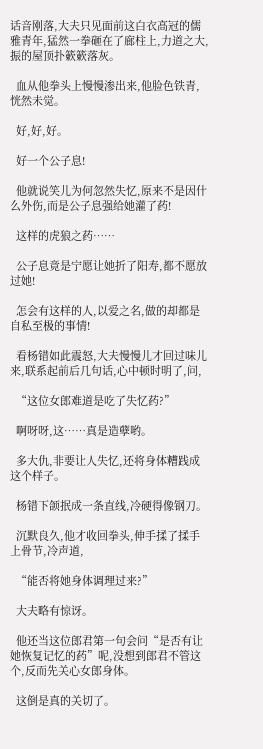话音刚落,大夫只见面前这白衣高冠的儒雅青年,猛然一拳砸在了廊柱上,力道之大,振的屋顶扑簌簌落灰。

  血从他拳头上慢慢渗出来,他脸色铁青,恍然未觉。

  好,好,好。

  好一个公子息!

  他就说笑儿为何忽然失忆,原来不是因什么外伤,而是公子息强给她灌了药!

  这样的虎狼之药……

  公子息竟是宁愿让她折了阳寿,都不愿放过她!

  怎会有这样的人,以爱之名,做的却都是自私至极的事情!

  看杨错如此震怒,大夫慢慢儿才回过味儿来,联系起前后几句话,心中顿时明了,问,

  “这位女郎难道是吃了失忆药?”

  啊呀呀,这……真是造孽哟。

  多大仇,非要让人失忆,还将身体糟践成这个样子。

  杨错下颌抿成一条直线,冷硬得像钢刀。

  沉默良久,他才收回拳头,伸手揉了揉手上骨节,冷声道,

  “能否将她身体调理过来?”

  大夫略有惊讶。

  他还当这位郎君第一句会问“是否有让她恢复记忆的药”呢,没想到郎君不管这个,反而先关心女郎身体。

  这倒是真的关切了。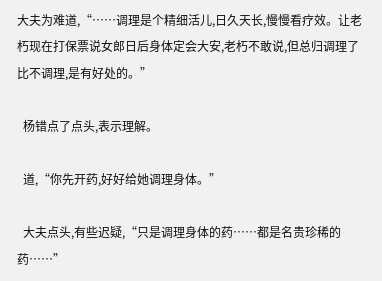大夫为难道,“……调理是个精细活儿,日久天长,慢慢看疗效。让老朽现在打保票说女郎日后身体定会大安,老朽不敢说,但总归调理了比不调理,是有好处的。”

  杨错点了点头,表示理解。

  道,“你先开药,好好给她调理身体。”

  大夫点头,有些迟疑,“只是调理身体的药……都是名贵珍稀的药……”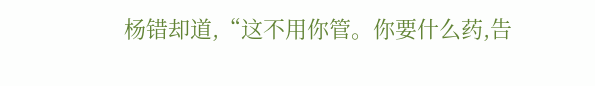杨错却道,“这不用你管。你要什么药,告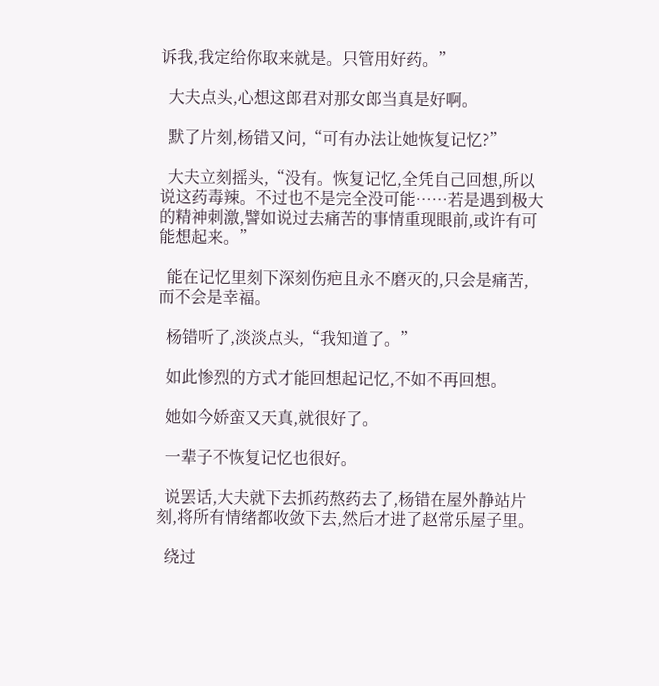诉我,我定给你取来就是。只管用好药。”

  大夫点头,心想这郎君对那女郎当真是好啊。

  默了片刻,杨错又问,“可有办法让她恢复记忆?”

  大夫立刻摇头,“没有。恢复记忆,全凭自己回想,所以说这药毒辣。不过也不是完全没可能……若是遇到极大的精神刺激,譬如说过去痛苦的事情重现眼前,或许有可能想起来。”

  能在记忆里刻下深刻伤疤且永不磨灭的,只会是痛苦,而不会是幸福。

  杨错听了,淡淡点头,“我知道了。”

  如此惨烈的方式才能回想起记忆,不如不再回想。

  她如今娇蛮又天真,就很好了。

  一辈子不恢复记忆也很好。

  说罢话,大夫就下去抓药熬药去了,杨错在屋外静站片刻,将所有情绪都收敛下去,然后才进了赵常乐屋子里。

  绕过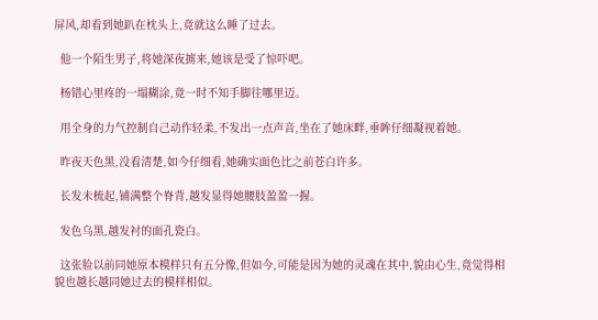屏风,却看到她趴在枕头上,竟就这么睡了过去。

  他一个陌生男子,将她深夜掳来,她该是受了惊吓吧。

  杨错心里疼的一塌糊涂,竟一时不知手脚往哪里迈。

  用全身的力气控制自己动作轻柔,不发出一点声音,坐在了她床畔,垂眸仔细凝视着她。

  昨夜天色黑,没看清楚,如今仔细看,她确实面色比之前苍白许多。

  长发未梳起,铺满整个脊背,越发显得她腰肢盈盈一握。

  发色乌黑,越发衬的面孔瓷白。

  这张脸以前同她原本模样只有五分像,但如今,可能是因为她的灵魂在其中,貌由心生,竟觉得相貌也越长越同她过去的模样相似。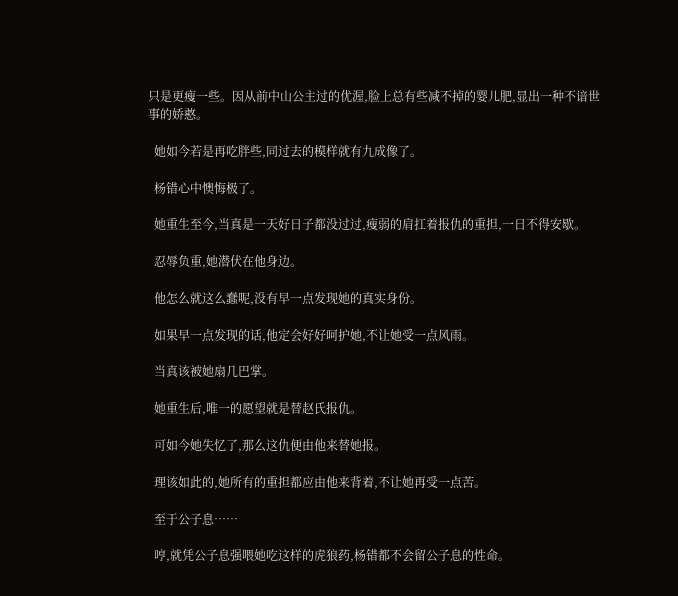只是更瘦一些。因从前中山公主过的优渥,脸上总有些减不掉的婴儿肥,显出一种不谙世事的娇憨。

  她如今若是再吃胖些,同过去的模样就有九成像了。

  杨错心中懊悔极了。

  她重生至今,当真是一天好日子都没过过,瘦弱的肩扛着报仇的重担,一日不得安歇。

  忍辱负重,她潜伏在他身边。

  他怎么就这么蠢呢,没有早一点发现她的真实身份。

  如果早一点发现的话,他定会好好呵护她,不让她受一点风雨。

  当真该被她扇几巴掌。

  她重生后,唯一的愿望就是替赵氏报仇。

  可如今她失忆了,那么这仇便由他来替她报。

  理该如此的,她所有的重担都应由他来背着,不让她再受一点苦。

  至于公子息……

  哼,就凭公子息强喂她吃这样的虎狼药,杨错都不会留公子息的性命。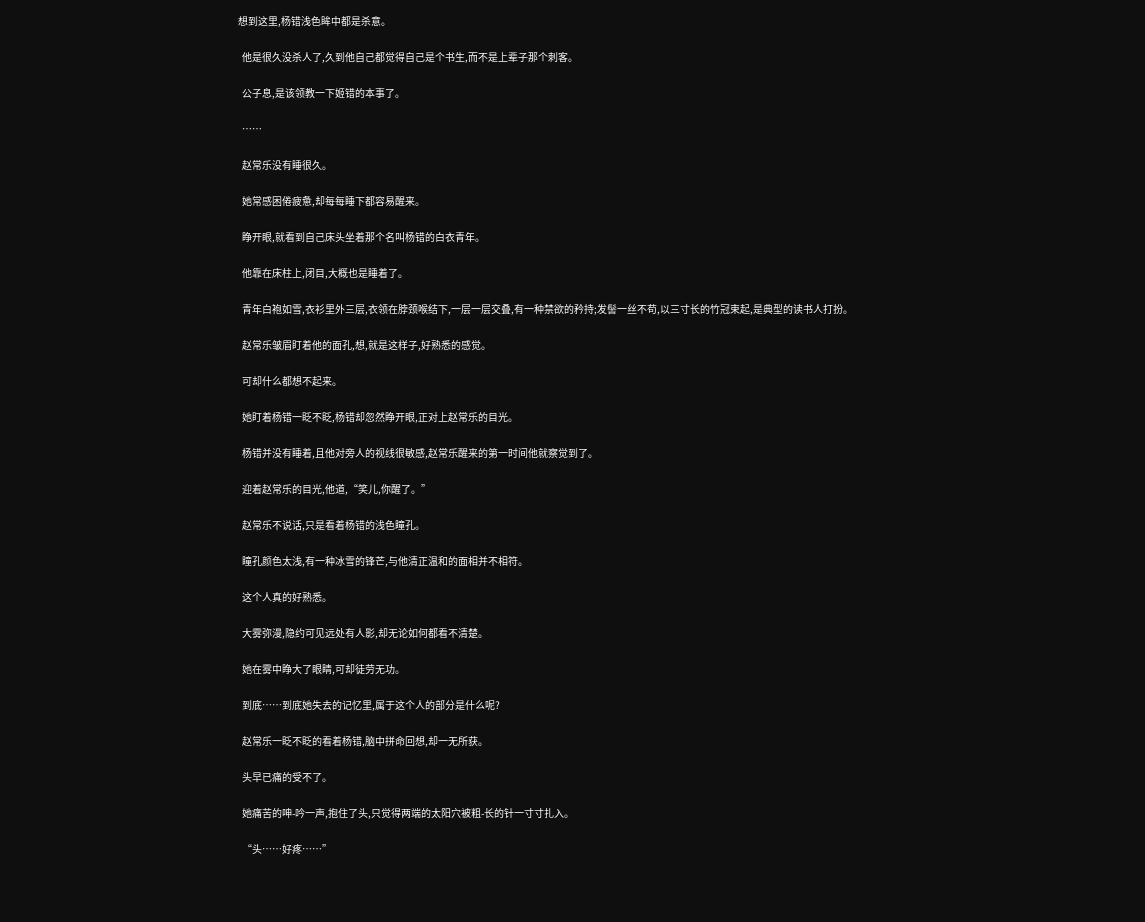想到这里,杨错浅色眸中都是杀意。

  他是很久没杀人了,久到他自己都觉得自己是个书生,而不是上辈子那个刺客。

  公子息,是该领教一下姬错的本事了。

  ……

  赵常乐没有睡很久。

  她常感困倦疲惫,却每每睡下都容易醒来。

  睁开眼,就看到自己床头坐着那个名叫杨错的白衣青年。

  他靠在床柱上,闭目,大概也是睡着了。

  青年白袍如雪,衣衫里外三层,衣领在脖颈喉结下,一层一层交叠,有一种禁欲的矜持;发髻一丝不苟,以三寸长的竹冠束起,是典型的读书人打扮。

  赵常乐皱眉盯着他的面孔,想,就是这样子,好熟悉的感觉。

  可却什么都想不起来。

  她盯着杨错一眨不眨,杨错却忽然睁开眼,正对上赵常乐的目光。

  杨错并没有睡着,且他对旁人的视线很敏感,赵常乐醒来的第一时间他就察觉到了。

  迎着赵常乐的目光,他道,“笑儿,你醒了。”

  赵常乐不说话,只是看着杨错的浅色瞳孔。

  瞳孔颜色太浅,有一种冰雪的锋芒,与他清正温和的面相并不相符。

  这个人真的好熟悉。

  大雾弥漫,隐约可见远处有人影,却无论如何都看不清楚。

  她在雾中睁大了眼睛,可却徒劳无功。

  到底……到底她失去的记忆里,属于这个人的部分是什么呢?

  赵常乐一眨不眨的看着杨错,脑中拼命回想,却一无所获。

  头早已痛的受不了。

  她痛苦的呻-吟一声,抱住了头,只觉得两端的太阳穴被粗-长的针一寸寸扎入。

  “头……好疼……”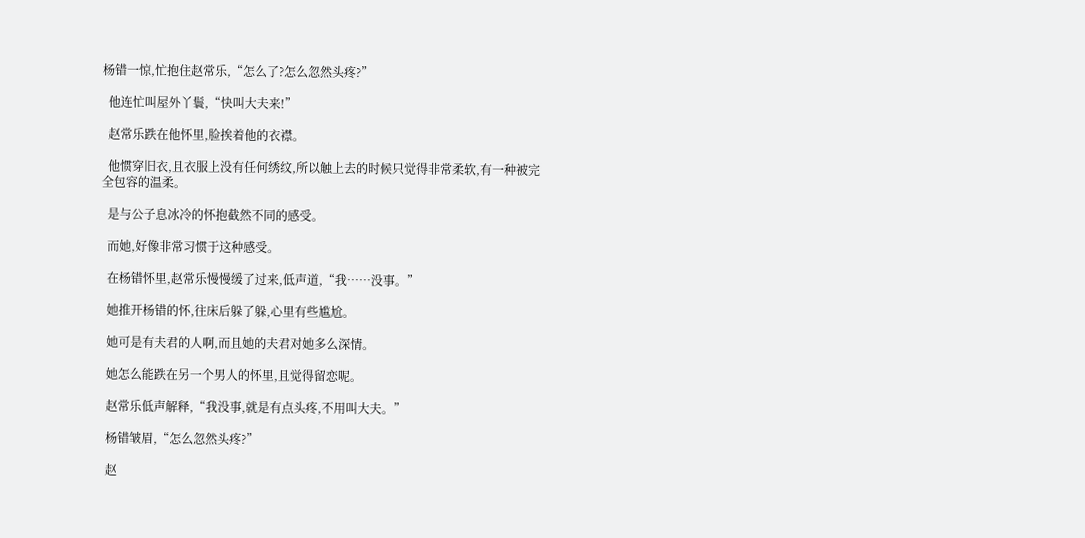杨错一惊,忙抱住赵常乐,“怎么了?怎么忽然头疼?”

  他连忙叫屋外丫鬟,“快叫大夫来!”

  赵常乐跌在他怀里,脸挨着他的衣襟。

  他惯穿旧衣,且衣服上没有任何绣纹,所以触上去的时候只觉得非常柔软,有一种被完全包容的温柔。

  是与公子息冰冷的怀抱截然不同的感受。

  而她,好像非常习惯于这种感受。

  在杨错怀里,赵常乐慢慢缓了过来,低声道,“我……没事。”

  她推开杨错的怀,往床后躲了躲,心里有些尴尬。

  她可是有夫君的人啊,而且她的夫君对她多么深情。

  她怎么能跌在另一个男人的怀里,且觉得留恋呢。

  赵常乐低声解释,“我没事,就是有点头疼,不用叫大夫。”

  杨错皱眉,“怎么忽然头疼?”

  赵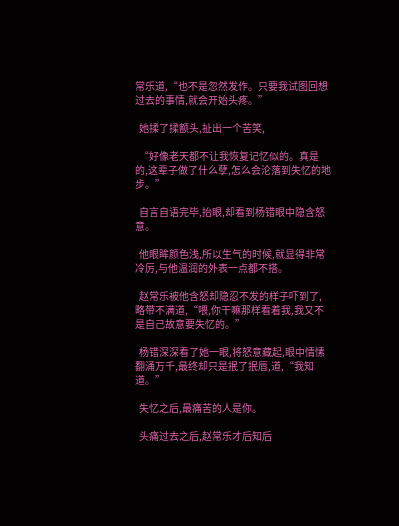常乐道,“也不是忽然发作。只要我试图回想过去的事情,就会开始头疼。”

  她揉了揉额头,扯出一个苦笑,

  “好像老天都不让我恢复记忆似的。真是的,这辈子做了什么孽,怎么会沦落到失忆的地步。”

  自言自语完毕,抬眼,却看到杨错眼中隐含怒意。

  他眼眸颜色浅,所以生气的时候,就显得非常冷厉,与他温润的外表一点都不搭。

  赵常乐被他含怒却隐忍不发的样子吓到了,略带不满道,“喂,你干嘛那样看着我,我又不是自己故意要失忆的。”

  杨错深深看了她一眼,将怒意藏起,眼中情愫翻涌万千,最终却只是抿了抿唇,道,“我知道。”

  失忆之后,最痛苦的人是你。

  头痛过去之后,赵常乐才后知后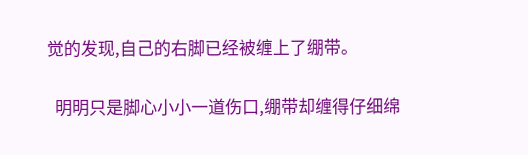觉的发现,自己的右脚已经被缠上了绷带。

  明明只是脚心小小一道伤口,绷带却缠得仔细绵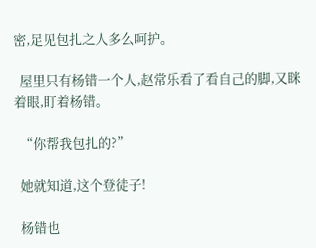密,足见包扎之人多么呵护。

  屋里只有杨错一个人,赵常乐看了看自己的脚,又眯着眼,盯着杨错。

  “你帮我包扎的?”

  她就知道,这个登徒子!

  杨错也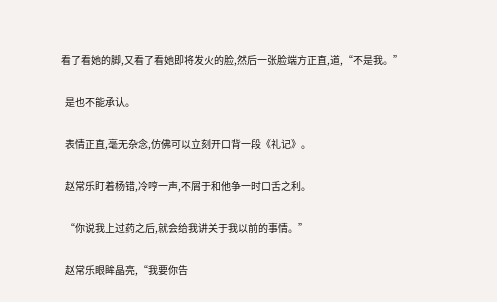看了看她的脚,又看了看她即将发火的脸,然后一张脸端方正直,道,“不是我。”

  是也不能承认。

  表情正直,毫无杂念,仿佛可以立刻开口背一段《礼记》。

  赵常乐盯着杨错,冷哼一声,不屑于和他争一时口舌之利。

  “你说我上过药之后,就会给我讲关于我以前的事情。”

  赵常乐眼眸晶亮,“我要你告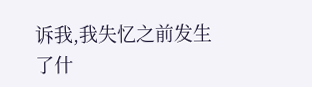诉我,我失忆之前发生了什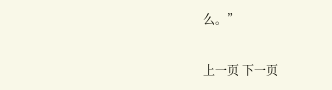么。”

上一页 下一页